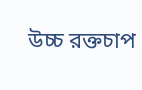উচ্চ রক্তচাপ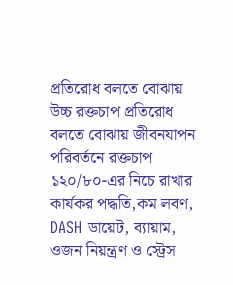প্রতিরোধ বলতে বোঝায় উচ্চ রক্তচাপ প্রতিরোধ বলতে বোঝায় জীবনযাপন পরিবর্তনে রক্তচাপ ১২০/৮০-এর নিচে রাখার কার্যকর পদ্ধতি,কম লবণ, DASH ডায়েট, ব্যায়াম, ওজন নিয়ন্ত্রণ ও স্ট্রেস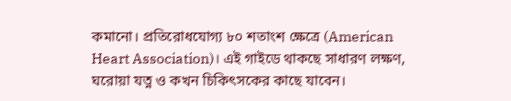কমানো। প্রতিরোধযোগ্য ৮০ শতাংশ ক্ষেত্রে (American Heart Association)। এই গাইডে থাকছে সাধারণ লক্ষণ, ঘরোয়া যত্ন ও কখন চিকিৎসকের কাছে যাবেন।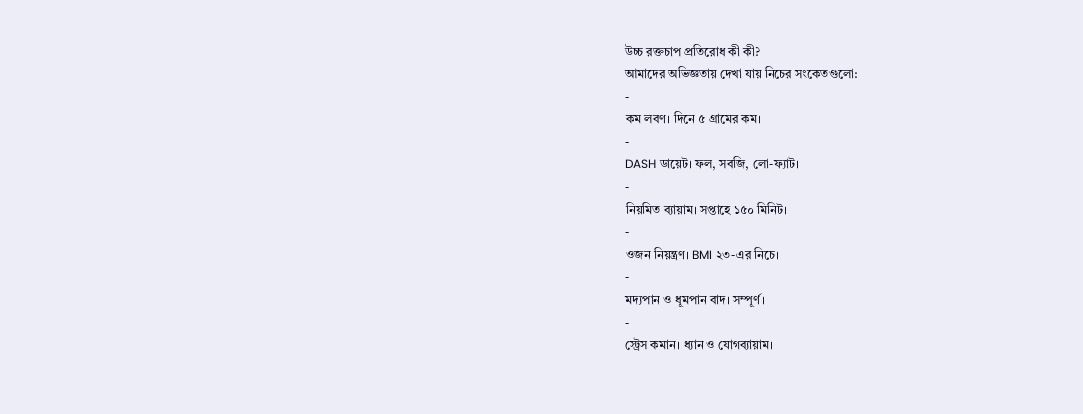উচ্চ রক্তচাপ প্রতিরোধ কী কী?
আমাদের অভিজ্ঞতায় দেখা যায় নিচের সংকেতগুলো:
-
কম লবণ। দিনে ৫ গ্রামের কম।
-
DASH ডায়েট। ফল, সবজি, লো-ফ্যাট।
-
নিয়মিত ব্যায়াম। সপ্তাহে ১৫০ মিনিট।
-
ওজন নিয়ন্ত্রণ। BMI ২৩-এর নিচে।
-
মদ্যপান ও ধূমপান বাদ। সম্পূর্ণ।
-
স্ট্রেস কমান। ধ্যান ও যোগব্যায়াম।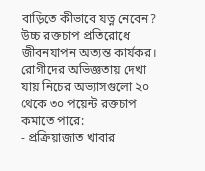বাড়িতে কীভাবে যত্ন নেবেন?
উচ্চ রক্তচাপ প্রতিরোধে জীবনযাপন অত্যন্ত কার্যকর। রোগীদের অভিজ্ঞতায় দেখা যায় নিচের অভ্যাসগুলো ২০ থেকে ৩০ পয়েন্ট রক্তচাপ কমাতে পারে:
- প্রক্রিয়াজাত খাবার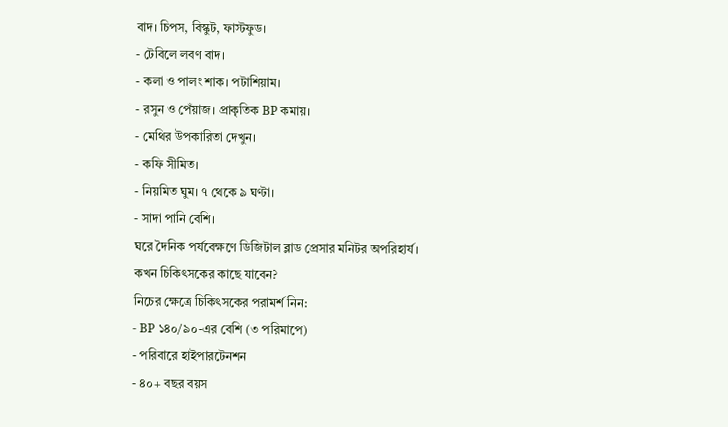বাদ। চিপস, বিস্কুট, ফাস্টফুড।
- টেবিলে লবণ বাদ।
- কলা ও পালং শাক। পটাশিয়াম।
- রসুন ও পেঁয়াজ। প্রাকৃতিক BP কমায়।
- মেথির উপকারিতা দেখুন।
- কফি সীমিত।
- নিয়মিত ঘুম। ৭ থেকে ৯ ঘণ্টা।
- সাদা পানি বেশি।
ঘরে দৈনিক পর্যবেক্ষণে ডিজিটাল ব্লাড প্রেসার মনিটর অপরিহার্য।
কখন চিকিৎসকের কাছে যাবেন?
নিচের ক্ষেত্রে চিকিৎসকের পরামর্শ নিন:
- BP ১৪০/৯০-এর বেশি (৩ পরিমাপে)
- পরিবারে হাইপারটেনশন
- ৪০+ বছর বয়স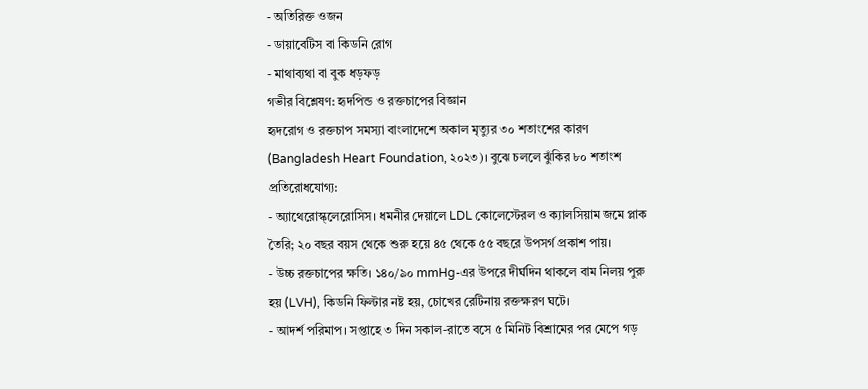- অতিরিক্ত ওজন
- ডায়াবেটিস বা কিডনি রোগ
- মাথাব্যথা বা বুক ধড়ফড়
গভীর বিশ্লেষণ: হৃদপিন্ড ও রক্তচাপের বিজ্ঞান
হৃদরোগ ও রক্তচাপ সমস্যা বাংলাদেশে অকাল মৃত্যুর ৩০ শতাংশের কারণ (Bangladesh Heart Foundation, ২০২৩)। বুঝে চললে ঝুঁকির ৮০ শতাংশ প্রতিরোধযোগ্য:
- অ্যাথেরোস্ক্লেরোসিস। ধমনীর দেয়ালে LDL কোলেস্টেরল ও ক্যালসিয়াম জমে প্লাক তৈরি; ২০ বছর বয়স থেকে শুরু হয়ে ৪৫ থেকে ৫৫ বছরে উপসর্গ প্রকাশ পায়।
- উচ্চ রক্তচাপের ক্ষতি। ১৪০/৯০ mmHg-এর উপরে দীর্ঘদিন থাকলে বাম নিলয় পুরু হয় (LVH), কিডনি ফিল্টার নষ্ট হয়, চোখের রেটিনায় রক্তক্ষরণ ঘটে।
- আদর্শ পরিমাপ। সপ্তাহে ৩ দিন সকাল-রাতে বসে ৫ মিনিট বিশ্রামের পর মেপে গড়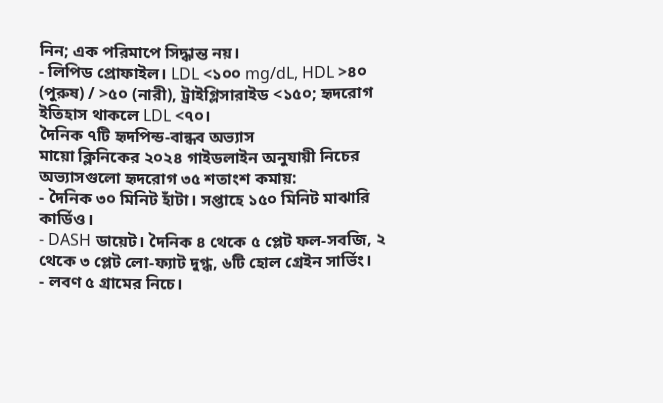নিন; এক পরিমাপে সিদ্ধান্ত নয়।
- লিপিড প্রোফাইল। LDL <১০০ mg/dL, HDL >৪০ (পুরুষ) / >৫০ (নারী), ট্রাইগ্লিসারাইড <১৫০; হৃদরোগ ইতিহাস থাকলে LDL <৭০।
দৈনিক ৭টি হৃদপিন্ড-বান্ধব অভ্যাস
মায়ো ক্লিনিকের ২০২৪ গাইডলাইন অনুযায়ী নিচের অভ্যাসগুলো হৃদরোগ ৩৫ শতাংশ কমায়:
- দৈনিক ৩০ মিনিট হাঁটা। সপ্তাহে ১৫০ মিনিট মাঝারি কার্ডিও।
- DASH ডায়েট। দৈনিক ৪ থেকে ৫ প্লেট ফল-সবজি, ২ থেকে ৩ প্লেট লো-ফ্যাট দুগ্ধ, ৬টি হোল গ্রেইন সার্ভিং।
- লবণ ৫ গ্রামের নিচে।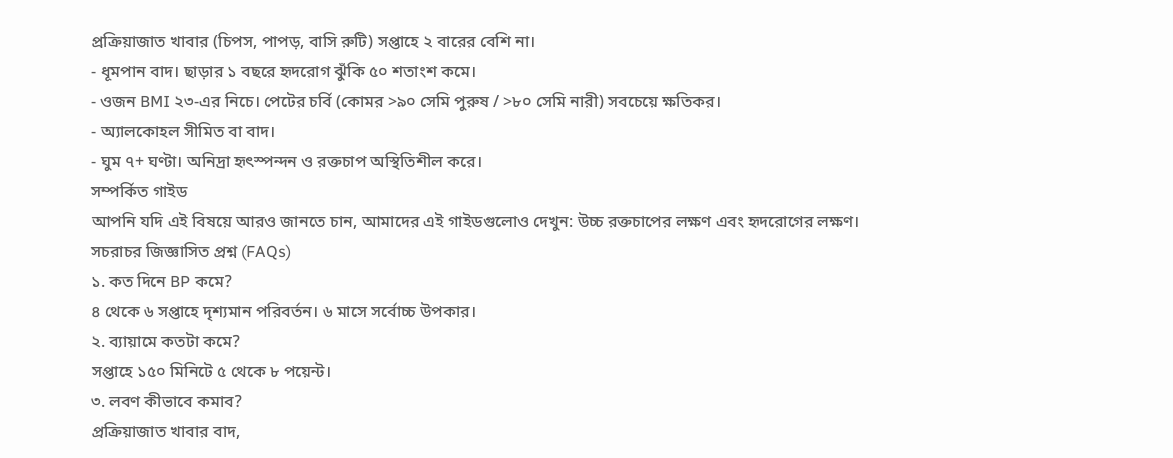প্রক্রিয়াজাত খাবার (চিপস, পাপড়, বাসি রুটি) সপ্তাহে ২ বারের বেশি না।
- ধূমপান বাদ। ছাড়ার ১ বছরে হৃদরোগ ঝুঁকি ৫০ শতাংশ কমে।
- ওজন BMI ২৩-এর নিচে। পেটের চর্বি (কোমর >৯০ সেমি পুরুষ / >৮০ সেমি নারী) সবচেয়ে ক্ষতিকর।
- অ্যালকোহল সীমিত বা বাদ।
- ঘুম ৭+ ঘণ্টা। অনিদ্রা হৃৎস্পন্দন ও রক্তচাপ অস্থিতিশীল করে।
সম্পর্কিত গাইড
আপনি যদি এই বিষয়ে আরও জানতে চান, আমাদের এই গাইডগুলোও দেখুন: উচ্চ রক্তচাপের লক্ষণ এবং হৃদরোগের লক্ষণ।
সচরাচর জিজ্ঞাসিত প্রশ্ন (FAQs)
১. কত দিনে BP কমে?
৪ থেকে ৬ সপ্তাহে দৃশ্যমান পরিবর্তন। ৬ মাসে সর্বোচ্চ উপকার।
২. ব্যায়ামে কতটা কমে?
সপ্তাহে ১৫০ মিনিটে ৫ থেকে ৮ পয়েন্ট।
৩. লবণ কীভাবে কমাব?
প্রক্রিয়াজাত খাবার বাদ,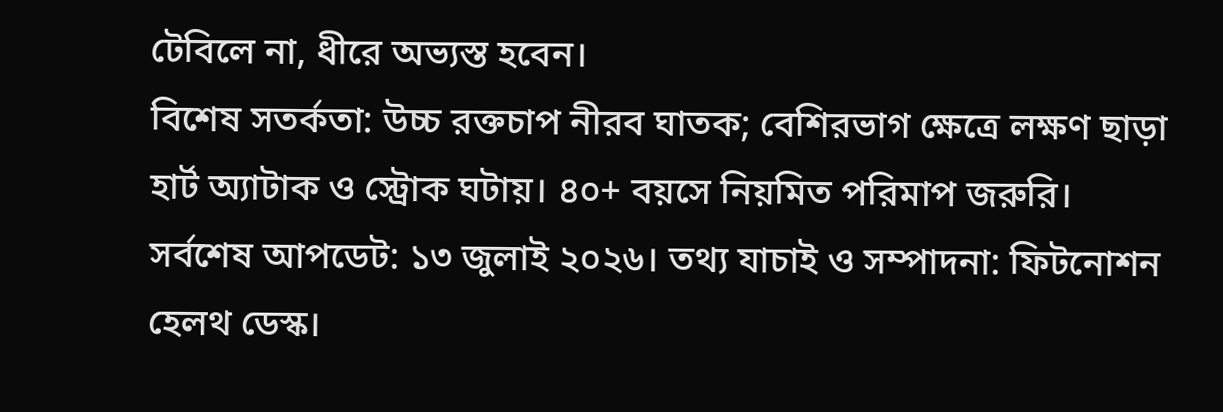টেবিলে না, ধীরে অভ্যস্ত হবেন।
বিশেষ সতর্কতা: উচ্চ রক্তচাপ নীরব ঘাতক; বেশিরভাগ ক্ষেত্রে লক্ষণ ছাড়া হার্ট অ্যাটাক ও স্ট্রোক ঘটায়। ৪০+ বয়সে নিয়মিত পরিমাপ জরুরি।
সর্বশেষ আপডেট: ১৩ জুলাই ২০২৬। তথ্য যাচাই ও সম্পাদনা: ফিটনোশন হেলথ ডেস্ক।